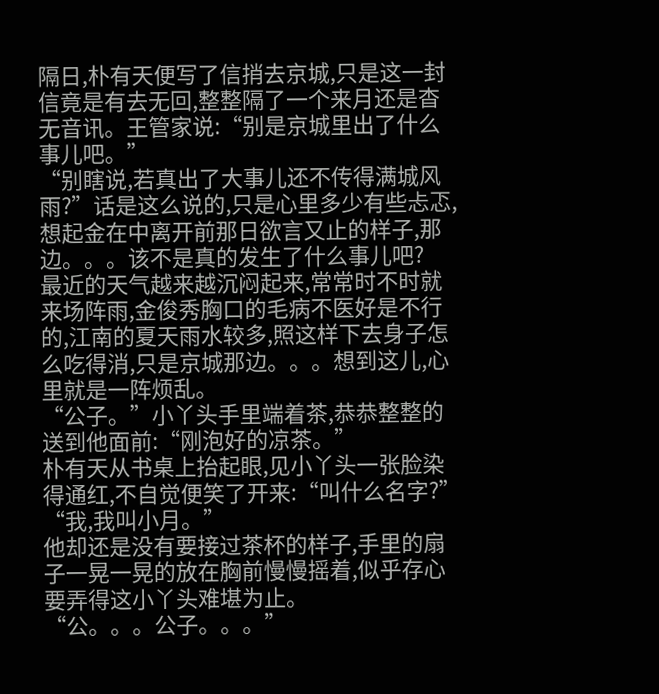隔日,朴有天便写了信捎去京城,只是这一封信竟是有去无回,整整隔了一个来月还是杳无音讯。王管家说:“别是京城里出了什么事儿吧。”
“别瞎说,若真出了大事儿还不传得满城风雨?”话是这么说的,只是心里多少有些忐忑,想起金在中离开前那日欲言又止的样子,那边。。。该不是真的发生了什么事儿吧?
最近的天气越来越沉闷起来,常常时不时就来场阵雨,金俊秀胸口的毛病不医好是不行的,江南的夏天雨水较多,照这样下去身子怎么吃得消,只是京城那边。。。想到这儿,心里就是一阵烦乱。
“公子。”小丫头手里端着茶,恭恭整整的送到他面前:“刚泡好的凉茶。”
朴有天从书桌上抬起眼,见小丫头一张脸染得通红,不自觉便笑了开来:“叫什么名字?”
“我,我叫小月。”
他却还是没有要接过茶杯的样子,手里的扇子一晃一晃的放在胸前慢慢摇着,似乎存心要弄得这小丫头难堪为止。
“公。。。公子。。。”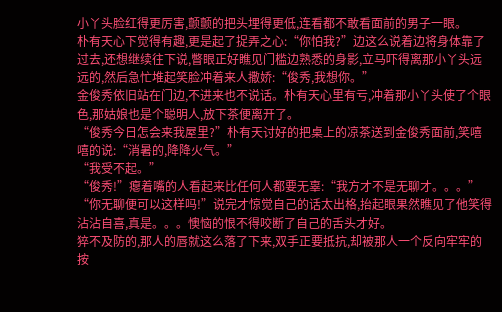小丫头脸红得更厉害,颤颤的把头埋得更低,连看都不敢看面前的男子一眼。
朴有天心下觉得有趣,更是起了捉弄之心:“你怕我?”边这么说着边将身体靠了过去,还想继续往下说,瞥眼正好瞧见门槛边熟悉的身影,立马吓得离那小丫头远远的,然后急忙堆起笑脸冲着来人撒娇:“俊秀,我想你。”
金俊秀依旧站在门边,不进来也不说话。朴有天心里有亏,冲着那小丫头使了个眼色,那姑娘也是个聪明人,放下茶便离开了。
“俊秀今日怎会来我屋里?”朴有天讨好的把桌上的凉茶送到金俊秀面前,笑嘻嘻的说:“消暑的,降降火气。”
“我受不起。”
“俊秀!”瘪着嘴的人看起来比任何人都要无辜:“我方才不是无聊才。。。”
“你无聊便可以这样吗!”说完才惊觉自己的话太出格,抬起眼果然瞧见了他笑得沾沾自喜,真是。。。懊恼的恨不得咬断了自己的舌头才好。
猝不及防的,那人的唇就这么落了下来,双手正要抵抗,却被那人一个反向牢牢的按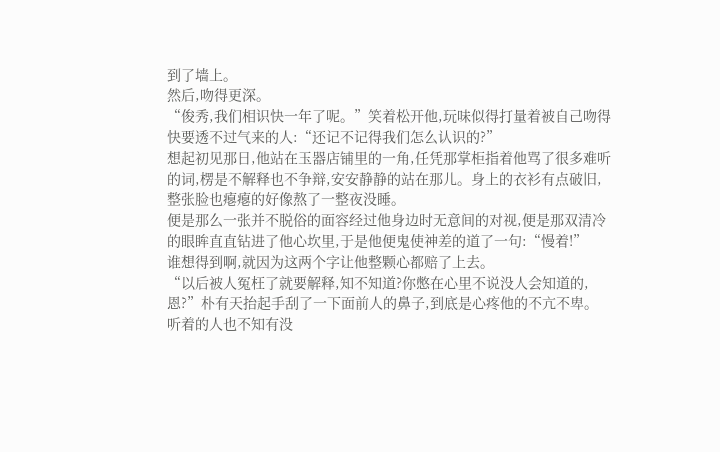到了墙上。
然后,吻得更深。
“俊秀,我们相识快一年了呢。”笑着松开他,玩味似得打量着被自己吻得快要透不过气来的人:“还记不记得我们怎么认识的?”
想起初见那日,他站在玉器店铺里的一角,任凭那掌柜指着他骂了很多难听的词,楞是不解释也不争辩,安安静静的站在那儿。身上的衣衫有点破旧,整张脸也瘪瘪的好像熬了一整夜没睡。
便是那么一张并不脱俗的面容经过他身边时无意间的对视,便是那双清冷的眼眸直直钻进了他心坎里,于是他便鬼使神差的道了一句:“慢着!”
谁想得到啊,就因为这两个字让他整颗心都赔了上去。
“以后被人冤枉了就要解释,知不知道?你憋在心里不说没人会知道的,恩?”朴有天抬起手刮了一下面前人的鼻子,到底是心疼他的不亢不卑。
听着的人也不知有没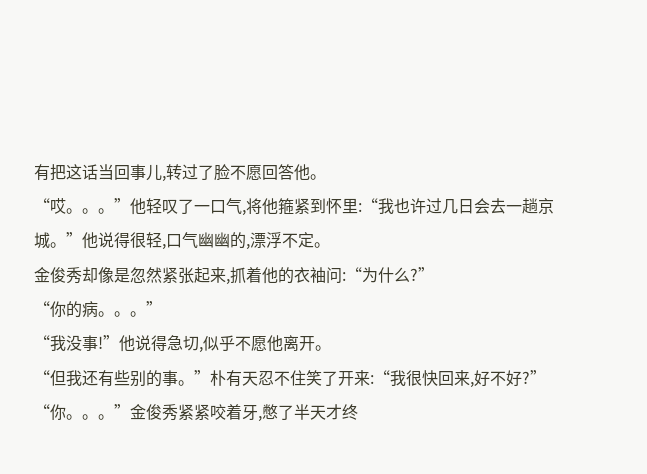有把这话当回事儿,转过了脸不愿回答他。
“哎。。。”他轻叹了一口气,将他箍紧到怀里:“我也许过几日会去一趟京城。”他说得很轻,口气幽幽的,漂浮不定。
金俊秀却像是忽然紧张起来,抓着他的衣袖问:“为什么?”
“你的病。。。”
“我没事!”他说得急切,似乎不愿他离开。
“但我还有些别的事。”朴有天忍不住笑了开来:“我很快回来,好不好?”
“你。。。”金俊秀紧紧咬着牙,憋了半天才终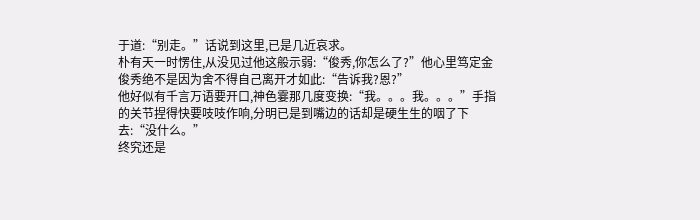于道:“别走。”话说到这里,已是几近哀求。
朴有天一时愣住,从没见过他这般示弱:“俊秀,你怎么了?”他心里笃定金俊秀绝不是因为舍不得自己离开才如此:“告诉我?恩?”
他好似有千言万语要开口,神色霎那几度变换:“我。。。我。。。”手指的关节捏得快要吱吱作响,分明已是到嘴边的话却是硬生生的咽了下去:“没什么。”
终究还是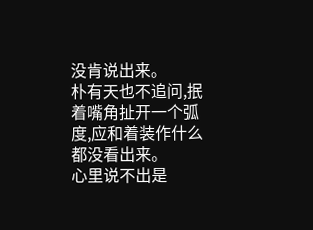没肯说出来。
朴有天也不追问,抿着嘴角扯开一个弧度,应和着装作什么都没看出来。
心里说不出是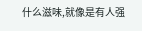什么滋味,就像是有人强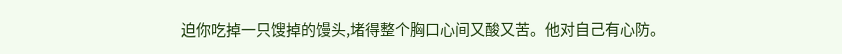迫你吃掉一只馊掉的馒头,堵得整个胸口心间又酸又苦。他对自己有心防。